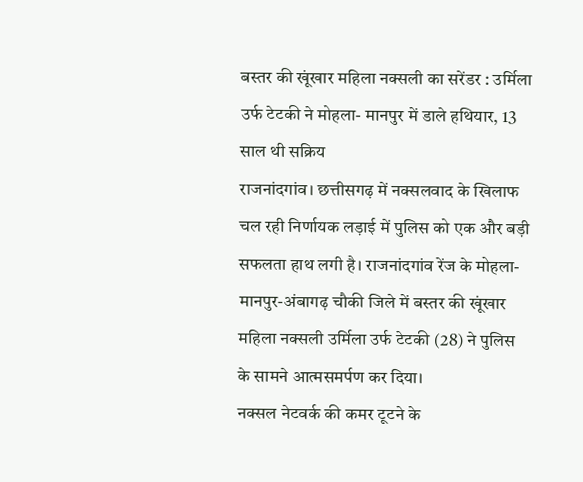बस्तर की खूंखार महिला नक्सली का सरेंडर : उर्मिला उर्फ टेटकी ने मोहला- मानपुर में डाले हथियार, 13 साल थी सक्रिय
राजनांदगांव। छत्तीसगढ़ में नक्सलवाद के खिलाफ चल रही निर्णायक लड़ाई में पुलिस को एक और बड़ी सफलता हाथ लगी है। राजनांदगांव रेंज के मोहला-मानपुर-अंबागढ़ चौकी जिले में बस्तर की खूंखार महिला नक्सली उर्मिला उर्फ टेटकी (28) ने पुलिस के सामने आत्मसमर्पण कर दिया।
नक्सल नेटवर्क की कमर टूटने के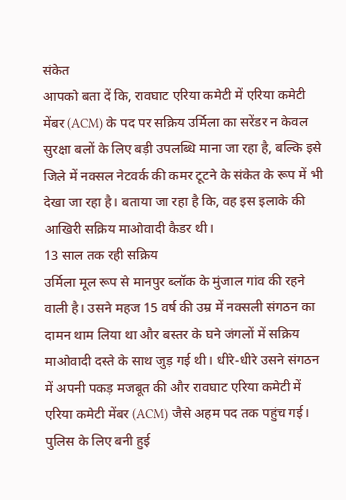संकेत
आपको बता दें कि, रावघाट एरिया कमेटी में एरिया कमेटी मेंबर (ACM) के पद पर सक्रिय उर्मिला का सरेंडर न केवल सुरक्षा बलों के लिए बड़ी उपलब्धि माना जा रहा है, बल्कि इसे जिले में नक्सल नेटवर्क की कमर टूटने के संकेत के रूप में भी देखा जा रहा है। बताया जा रहा है कि, वह इस इलाके की आखिरी सक्रिय माओवादी कैडर थी।
13 साल तक रही सक्रिय
उर्मिला मूल रूप से मानपुर ब्लॉक के मुंजाल गांव की रहने वाली है। उसने महज 15 वर्ष की उम्र में नक्सली संगठन का दामन थाम लिया था और बस्तर के घने जंगलों में सक्रिय माओवादी दस्ते के साथ जुड़ गई थी। धीरे-धीरे उसने संगठन में अपनी पकड़ मजबूत की और रावघाट एरिया कमेटी में एरिया कमेटी मेंबर (ACM) जैसे अहम पद तक पहुंच गई।
पुलिस के लिए बनी हुई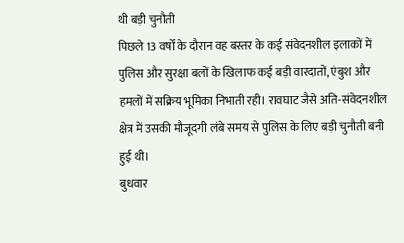थी बड़ी चुनौती
पिछले 13 वर्षों के दौरान वह बस्तर के कई संवेदनशील इलाकों में पुलिस और सुरक्षा बलों के खिलाफ कई बड़ी वारदातों, एंबुश और हमलों में सक्रिय भूमिका निभाती रही। रावघाट जैसे अति-संवेदनशील क्षेत्र में उसकी मौजूदगी लंबे समय से पुलिस के लिए बड़ी चुनौती बनी हुई थी।
बुधवार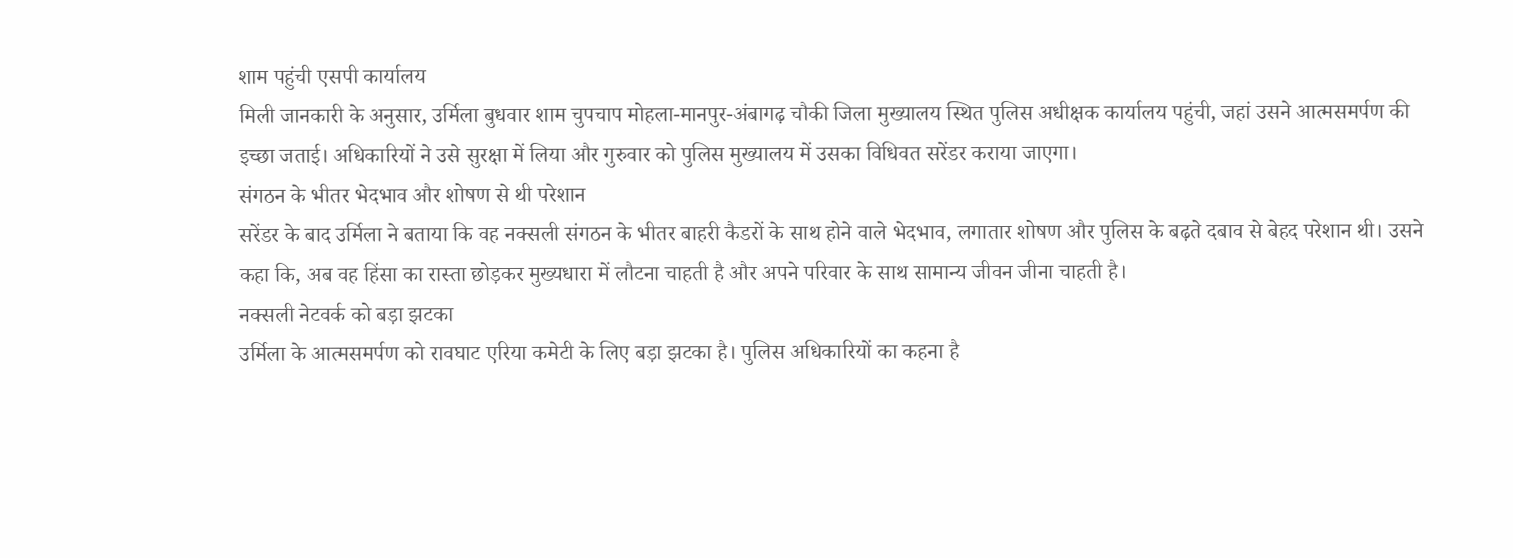शाम पहुंची एसपी कार्यालय
मिली जानकारी के अनुसार, उर्मिला बुधवार शाम चुपचाप मोहला-मानपुर-अंबागढ़ चौकी जिला मुख्यालय स्थित पुलिस अधीक्षक कार्यालय पहुंची, जहां उसने आत्मसमर्पण की इच्छा जताई। अधिकारियों ने उसे सुरक्षा में लिया और गुरुवार को पुलिस मुख्यालय में उसका विधिवत सरेंडर कराया जाएगा।
संगठन के भीतर भेदभाव और शोषण से थी परेशान
सरेंडर के बाद उर्मिला ने बताया कि वह नक्सली संगठन के भीतर बाहरी कैडरों के साथ होने वाले भेदभाव, लगातार शोषण और पुलिस के बढ़ते दबाव से बेहद परेशान थी। उसने कहा कि, अब वह हिंसा का रास्ता छोड़कर मुख्यधारा में लौटना चाहती है और अपने परिवार के साथ सामान्य जीवन जीना चाहती है।
नक्सली नेटवर्क को बड़ा झटका
उर्मिला के आत्मसमर्पण को रावघाट एरिया कमेटी के लिए बड़ा झटका है। पुलिस अधिकारियों का कहना है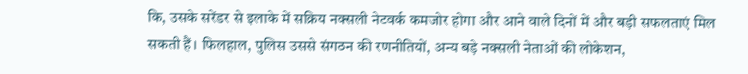कि, उसके सरेंडर से इलाके में सक्रिय नक्सली नेटवर्क कमजोर होगा और आने वाले दिनों में और बड़ी सफलताएं मिल सकती हैं। फिलहाल, पुलिस उससे संगठन की रणनीतियों, अन्य बड़े नक्सली नेताओं की लोकेशन,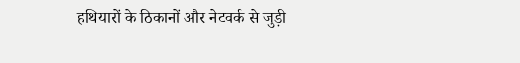हथियारों के ठिकानों और नेटवर्क से जुड़ी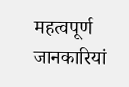महत्वपूर्ण जानकारियां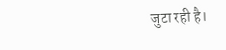जुटा रही है।